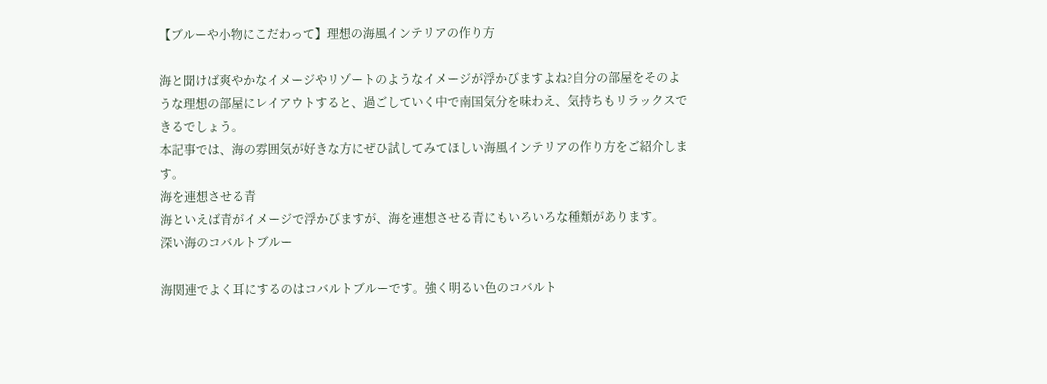【ブルーや小物にこだわって】理想の海風インテリアの作り方

海と聞けば爽やかなイメージやリゾートのようなイメージが浮かびますよね?自分の部屋をそのような理想の部屋にレイアウトすると、過ごしていく中で南国気分を味わえ、気持ちもリラックスできるでしょう。
本記事では、海の雰囲気が好きな方にぜひ試してみてほしい海風インテリアの作り方をご紹介します。
海を連想させる青
海といえば青がイメージで浮かびますが、海を連想させる青にもいろいろな種類があります。
深い海のコバルトブルー

海関連でよく耳にするのはコバルトブルーです。強く明るい色のコバルト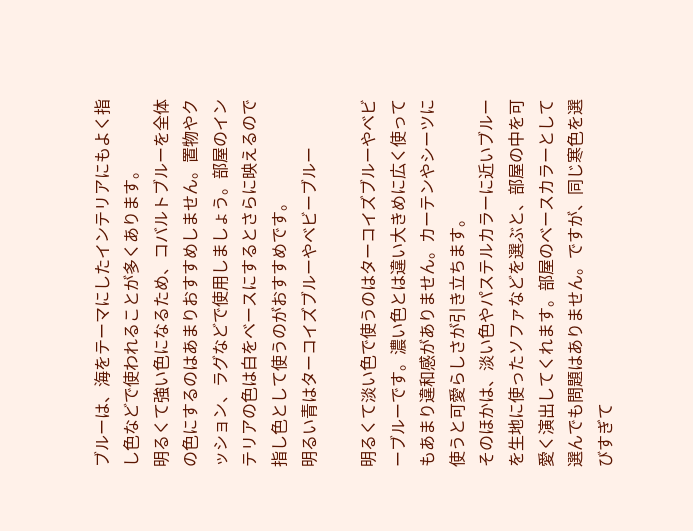ブルーは、海をテーマにしたインテリアにもよく指し色などで使われることが多くあります。
明るくて強い色になるため、コバルトブルーを全体の色にするのはあまりおすすめしません。置物やクッション、ラグなどで使用しましょう。部屋のインテリアの色は白をベースにするとさらに映えるので指し色として使うのがおすすめです。
明るい青はターコイズブルーやベビーブルー

明るくて淡い色で使うのはターコイズブルーやベビーブルーです。濃い色とは違い大きめに広く使ってもあまり違和感がありません。カーテンやシーツに使うと可愛らしさが引き立ちます。
そのほかは、淡い色やパステルカラーに近いブルーを生地に使ったソファなどを選ぶと、部屋の中を可愛く演出してくれます。部屋のベースカラーとして選んでも問題はありません。ですが、同じ寒色を選びすぎて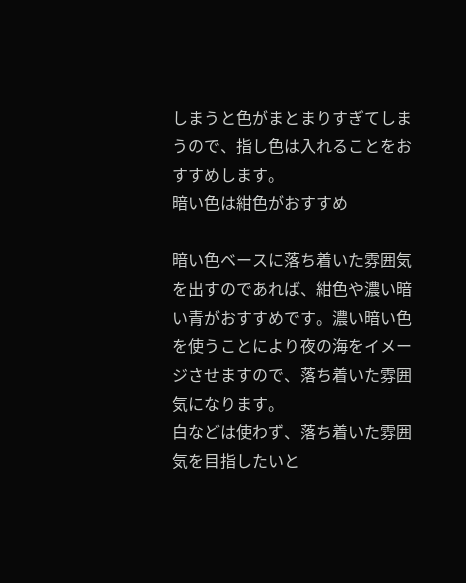しまうと色がまとまりすぎてしまうので、指し色は入れることをおすすめします。
暗い色は紺色がおすすめ

暗い色ベースに落ち着いた雰囲気を出すのであれば、紺色や濃い暗い青がおすすめです。濃い暗い色を使うことにより夜の海をイメージさせますので、落ち着いた雰囲気になります。
白などは使わず、落ち着いた雰囲気を目指したいと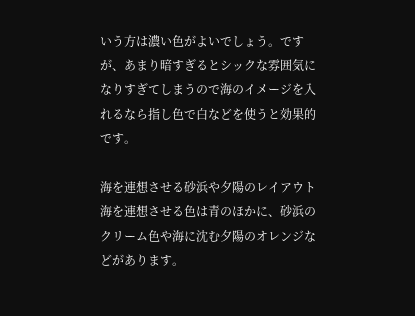いう方は濃い色がよいでしょう。ですが、あまり暗すぎるとシックな雰囲気になりすぎてしまうので海のイメージを入れるなら指し色で白などを使うと効果的です。

海を連想させる砂浜や夕陽のレイアウト
海を連想させる色は青のほかに、砂浜のクリーム色や海に沈む夕陽のオレンジなどがあります。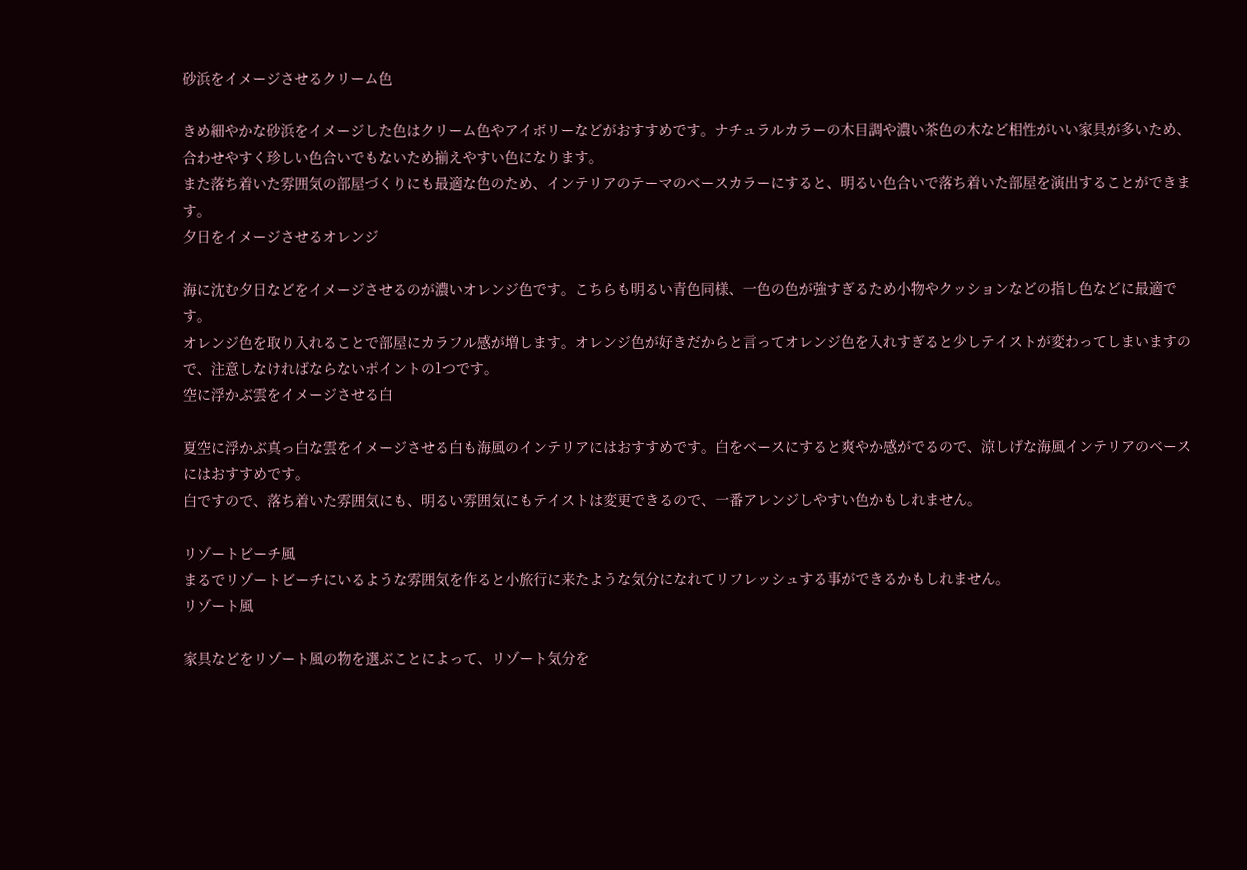砂浜をイメージさせるクリーム色

きめ細やかな砂浜をイメージした色はクリーム色やアイボリーなどがおすすめです。ナチュラルカラーの木目調や濃い茶色の木など相性がいい家具が多いため、合わせやすく珍しい色合いでもないため揃えやすい色になります。
また落ち着いた雰囲気の部屋づくりにも最適な色のため、インテリアのテーマのベースカラーにすると、明るい色合いで落ち着いた部屋を演出することができます。
夕日をイメージさせるオレンジ

海に沈む夕日などをイメージさせるのが濃いオレンジ色です。こちらも明るい青色同様、一色の色が強すぎるため小物やクッションなどの指し色などに最適です。
オレンジ色を取り入れることで部屋にカラフル感が増します。オレンジ色が好きだからと言ってオレンジ色を入れすぎると少しテイストが変わってしまいますので、注意しなければならないポイントの1つです。
空に浮かぶ雲をイメージさせる白

夏空に浮かぶ真っ白な雲をイメージさせる白も海風のインテリアにはおすすめです。白をベースにすると爽やか感がでるので、涼しげな海風インテリアのベースにはおすすめです。
白ですので、落ち着いた雰囲気にも、明るい雰囲気にもテイストは変更できるので、一番アレンジしやすい色かもしれません。

リゾートビーチ風
まるでリゾートビーチにいるような雰囲気を作ると小旅行に来たような気分になれてリフレッシュする事ができるかもしれません。
リゾート風

家具などをリゾート風の物を選ぶことによって、リゾート気分を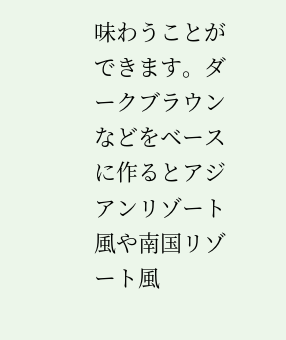味わうことができます。ダークブラウンなどをベースに作るとアジアンリゾート風や南国リゾート風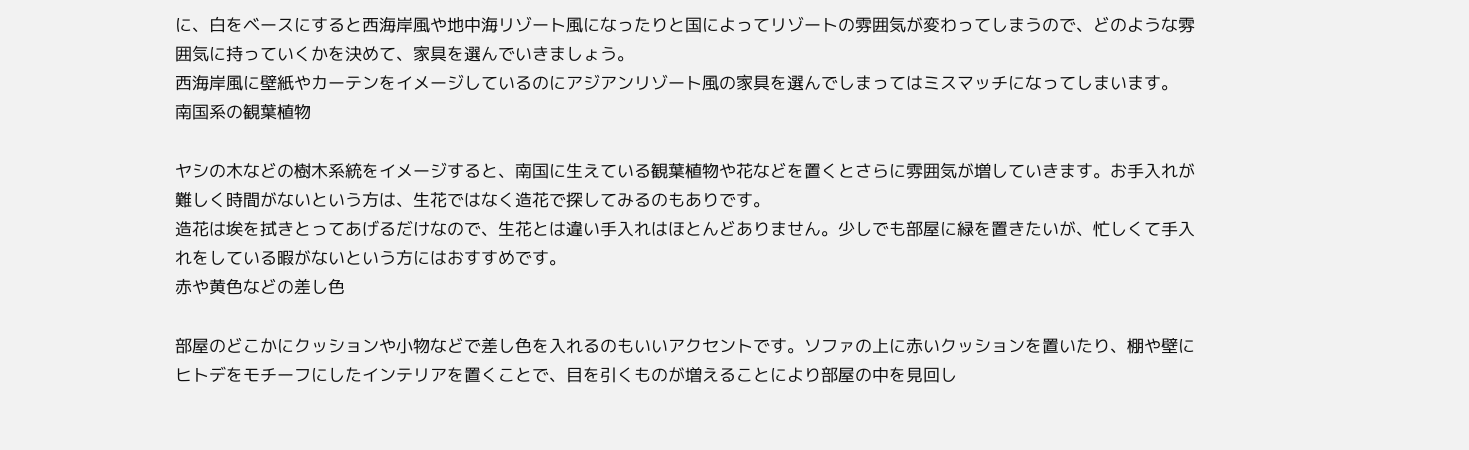に、白をベースにすると西海岸風や地中海リゾート風になったりと国によってリゾートの雰囲気が変わってしまうので、どのような雰囲気に持っていくかを決めて、家具を選んでいきましょう。
西海岸風に壁紙やカーテンをイメージしているのにアジアンリゾート風の家具を選んでしまってはミスマッチになってしまいます。
南国系の観葉植物

ヤシの木などの樹木系統をイメージすると、南国に生えている観葉植物や花などを置くとさらに雰囲気が増していきます。お手入れが難しく時間がないという方は、生花ではなく造花で探してみるのもありです。
造花は埃を拭きとってあげるだけなので、生花とは違い手入れはほとんどありません。少しでも部屋に緑を置きたいが、忙しくて手入れをしている暇がないという方にはおすすめです。
赤や黄色などの差し色

部屋のどこかにクッションや小物などで差し色を入れるのもいいアクセントです。ソファの上に赤いクッションを置いたり、棚や壁にヒトデをモチーフにしたインテリアを置くことで、目を引くものが増えることにより部屋の中を見回し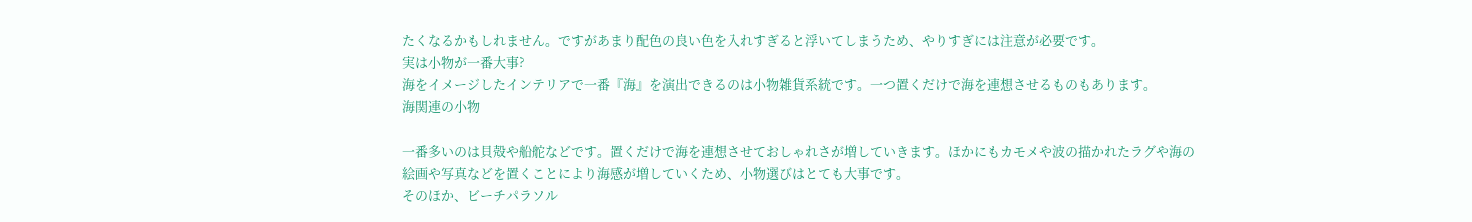たくなるかもしれません。ですがあまり配色の良い色を入れすぎると浮いてしまうため、やりすぎには注意が必要です。
実は小物が一番大事?
海をイメージしたインテリアで一番『海』を演出できるのは小物雑貨系統です。一つ置くだけで海を連想させるものもあります。
海関連の小物

一番多いのは貝殻や船舵などです。置くだけで海を連想させておしゃれさが増していきます。ほかにもカモメや波の描かれたラグや海の絵画や写真などを置くことにより海感が増していくため、小物選びはとても大事です。
そのほか、ビーチパラソル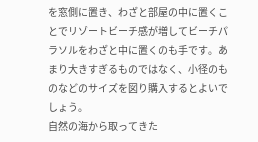を窓側に置き、わざと部屋の中に置くことでリゾートビーチ感が増してビーチパラソルをわざと中に置くのも手です。あまり大きすぎるものではなく、小径のものなどのサイズを図り購入するとよいでしょう。
自然の海から取ってきた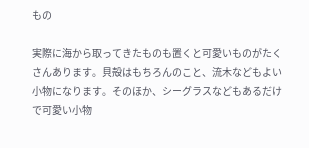もの

実際に海から取ってきたものも置くと可愛いものがたくさんあります。貝殻はもちろんのこと、流木などもよい小物になります。そのほか、シーグラスなどもあるだけで可愛い小物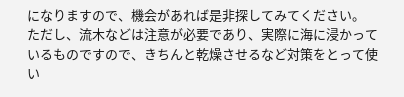になりますので、機会があれば是非探してみてください。
ただし、流木などは注意が必要であり、実際に海に浸かっているものですので、きちんと乾燥させるなど対策をとって使い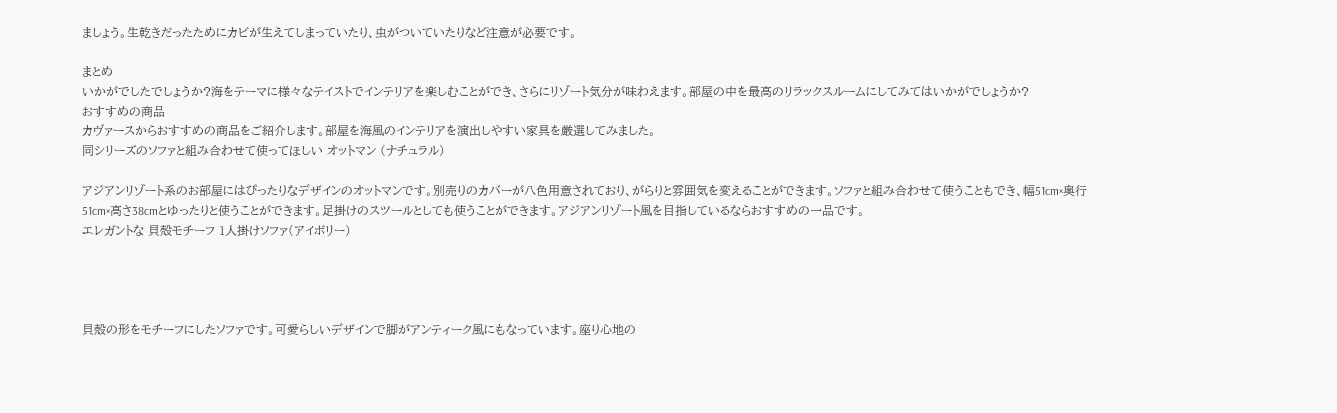ましょう。生乾きだったためにカビが生えてしまっていたり、虫がついていたりなど注意が必要です。

まとめ
いかがでしたでしょうか?海をテーマに様々なテイストでインテリアを楽しむことができ、さらにリゾート気分が味わえます。部屋の中を最高のリラックスルームにしてみてはいかがでしょうか?
おすすめの商品
カヴァースからおすすめの商品をご紹介します。部屋を海風のインテリアを演出しやすい家具を厳選してみました。
同シリーズのソファと組み合わせて使ってほしい オットマン (ナチュラル)

アジアンリゾート系のお部屋にはぴったりなデザインのオットマンです。別売りのカバーが八色用意されており、がらりと雰囲気を変えることができます。ソファと組み合わせて使うこともでき、幅51cm×奥行51cm×高さ38cmとゆったりと使うことができます。足掛けのスツールとしても使うことができます。アジアンリゾート風を目指しているならおすすめの一品です。
エレガントな 貝殻モチーフ 1人掛けソファ(アイボリー)




貝殻の形をモチーフにしたソファです。可愛らしいデザインで脚がアンティーク風にもなっています。座り心地の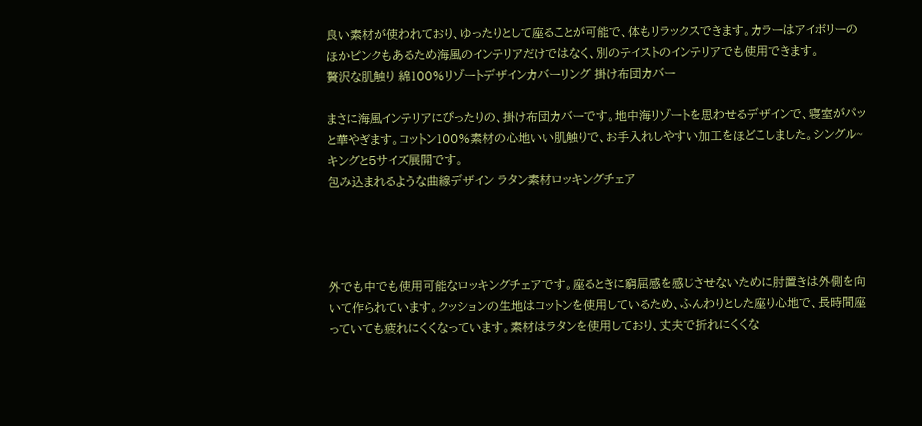良い素材が使われており、ゆったりとして座ることが可能で、体もリラックスできます。カラーはアイボリーのほかピンクもあるため海風のインテリアだけではなく、別のテイストのインテリアでも使用できます。
贅沢な肌触り 綿100%リゾートデザインカバーリング 掛け布団カバー

まさに海風インテリアにぴったりの、掛け布団カバーです。地中海リゾートを思わせるデザインで、寝室がパッと華やぎます。コットン100%素材の心地いい肌触りで、お手入れしやすい加工をほどこしました。シングル~キングと5サイズ展開です。
包み込まれるような曲線デザイン ラタン素材ロッキングチェア




外でも中でも使用可能なロッキングチェアです。座るときに窮屈感を感じさせないために肘置きは外側を向いて作られています。クッションの生地はコットンを使用しているため、ふんわりとした座り心地で、長時間座っていても疲れにくくなっています。素材はラタンを使用しており、丈夫で折れにくくな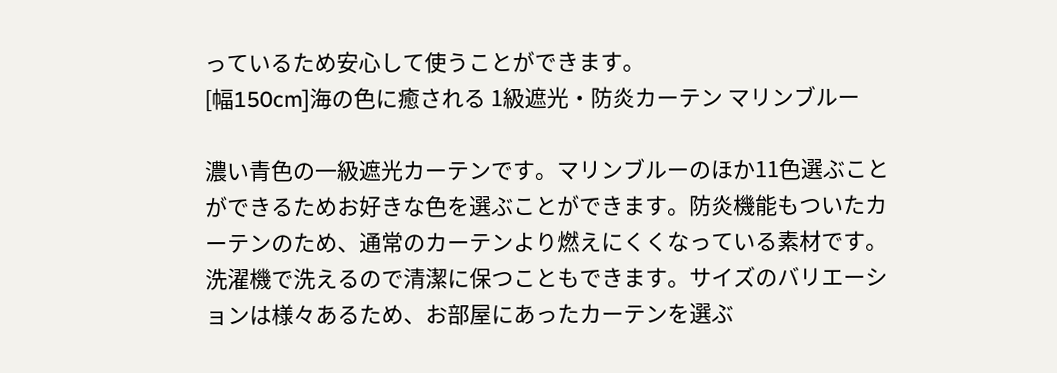っているため安心して使うことができます。
[幅150cm]海の色に癒される 1級遮光・防炎カーテン マリンブルー

濃い青色の一級遮光カーテンです。マリンブルーのほか11色選ぶことができるためお好きな色を選ぶことができます。防炎機能もついたカーテンのため、通常のカーテンより燃えにくくなっている素材です。洗濯機で洗えるので清潔に保つこともできます。サイズのバリエーションは様々あるため、お部屋にあったカーテンを選ぶ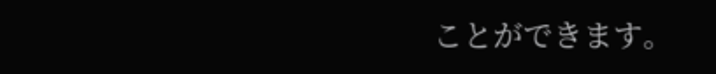ことができます。